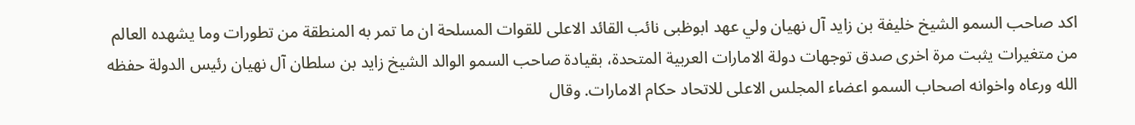اكد صاحب السمو الشيخ خليفة بن زايد آل نهيان ولي عهد ابوظبى نائب القائد الاعلى للقوات المسلحة ان ما تمر به المنطقة من تطورات وما يشهده العالم من متغيرات يثبت مرة اخرى صدق توجهات دولة الامارات العربية المتحدة، بقيادة صاحب السمو الوالد الشيخ زايد بن سلطان آل نهيان رئيس الدولة حفظه الله ورعاه واخوانه اصحاب السمو اعضاء المجلس الاعلى للاتحاد حكام الامارات. وقال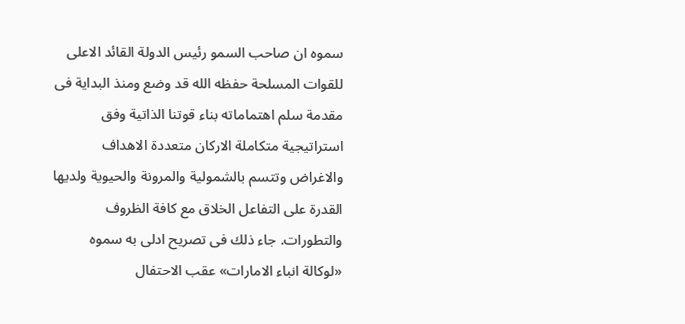سموه ان صاحب السمو رئيس الدولة القائد الاعلى للقوات المسلحة حفظه الله قد وضع ومنذ البداية فى مقدمة سلم اهتماماته بناء قوتنا الذاتية وفق استراتيجية متكاملة الاركان متعددة الاهداف والاغراض وتتسم بالشمولية والمرونة والحيوية ولديها القدرة على التفاعل الخلاق مع كافة الظروف والتطورات. جاء ذلك فى تصريح ادلى به سموه «لوكالة انباء الامارات» عقب الاحتفال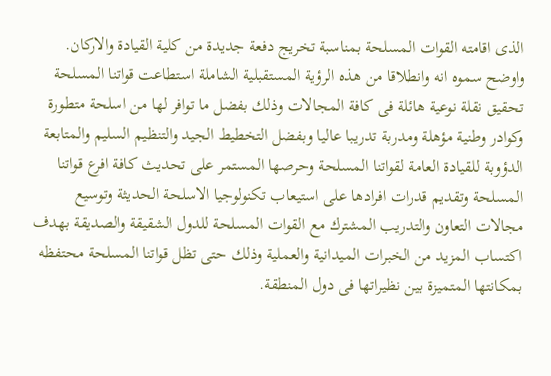الذى اقامته القوات المسلحة بمناسبة تخريج دفعة جديدة من كلية القيادة والاركان. واوضح سموه انه وانطلاقا من هذه الرؤية المستقبلية الشاملة استطاعت قواتنا المسلحة تحقيق نقلة نوعية هائلة فى كافة المجالات وذلك بفضل ما توافر لها من اسلحة متطورة وكوادر وطنية مؤهلة ومدربة تدريبا عاليا وبفضل التخطيط الجيد والتنظيم السليم والمتابعة الدؤوبة للقيادة العامة لقواتنا المسلحة وحرصها المستمر على تحديث كافة افرع قواتنا المسلحة وتقديم قدرات افرادها على استيعاب تكنولوجيا الاسلحة الحديثة وتوسيع مجالات التعاون والتدريب المشترك مع القوات المسلحة للدول الشقيقة والصديقة بهدف اكتساب المزيد من الخبرات الميدانية والعملية وذلك حتى تظل قواتنا المسلحة محتفظه بمكانتها المتميزة بين نظيراتها فى دول المنطقة.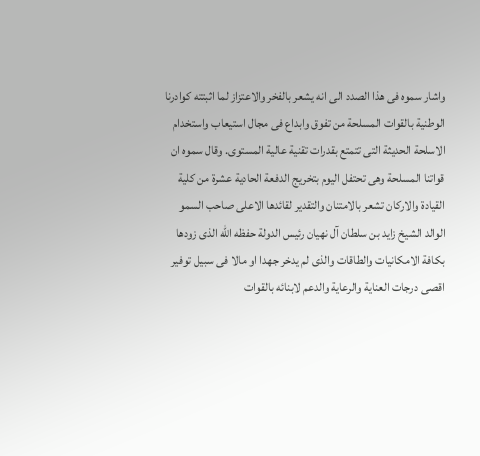واشار سموه فى هذا الصدد الى انه يشعر بالفخر والاعتزاز لما اثبتته كوادرنا الوطنية بالقوات المسلحة من تفوق وابداع فى مجال استيعاب واستخدام الاسلحة الحديثة التى تتمتع بقدرات تقنية عالية المستوى. وقال سموه ان قواتنا المسلحة وهى تحتفل اليوم بتخريج الدفعة الحادية عشرة من كلية القيادة والاركان تشعر بالامتنان والتقدير لقائدها الاعلى صاحب السمو الوالد الشيخ زايد بن سلطان آل نهيان رئيس الدولة حفظه الله الذى زودها بكافة الامكانيات والطاقات والذى لم يدخر جهدا او مالا فى سبيل توفير اقصى درجات العناية والرعاية والدعم لابنائه بالقوات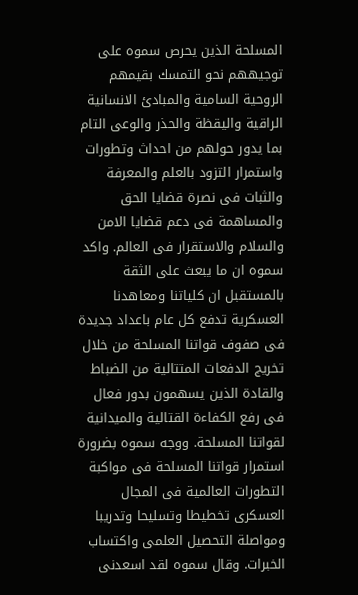المسلحة الذين يحرص سموه على توجيههم نحو التمسك بقيمهم الروحية السامية والمبادئ الانسانية الراقية واليقظة والحذر والوعى التام بما يدور حولهم من احداث وتطورات واستمرار التزود بالعلم والمعرفة والثبات فى نصرة قضايا الحق والمساهمة فى دعم قضايا الامن والسلام والاستقرار فى العالم. واكد سموه ان ما يبعث على الثقة بالمستقبل ان كلياتنا ومعاهدنا العسكرية تدفع كل عام باعداد جديدة فى صفوف قواتنا المسلحة من خلال تخريج الدفعات المتتالية من الضباط والقادة الذين يسهمون بدور فعال فى رفع الكفاءة القتالية والميدانية لقواتنا المسلحة. ووجه سموه بضرورة استمرار قواتنا المسلحة فى مواكبة التطورات العالمية فى المجال العسكرى تخطيطا وتسليحا وتدريبا ومواصلة التحصيل العلمى واكتساب الخبرات. وقال سموه لقد اسعدنى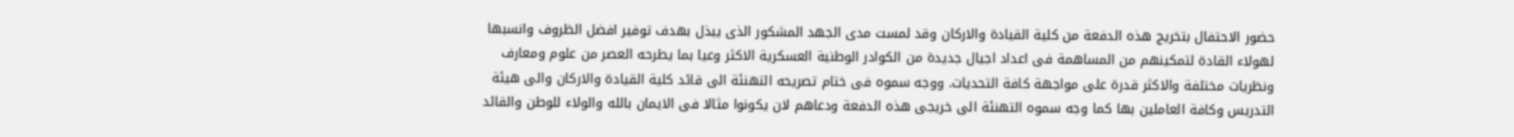حضور الاحتفال بتخريج هذه الدفعة من كلية القيادة والاركان وقد لمست مدى الجهد المشكور الذى يبذل بهدف توفير افضل الظروف وانسبها لهولاء القادة لتمكينهم من المساهمة فى اعداد اجيال جديدة من الكوادر الوطنية العسكرية الاكثر وعيا بما يطرحه العصر من علوم ومعارف ونظريات مختلفة والاكثر قدرة على مواجهة كافة التحديات. ووجه سموه فى ختام تصريحه التهنئة الى قائد كلية القيادة والاركان والى هيئة التدريس وكافة العاملين بها كما وجه سموه التهنئة الى خريجى هذه الدفعة ودعاهم لان يكونوا مثالا فى الايمان بالله والولاء للوطن والقائد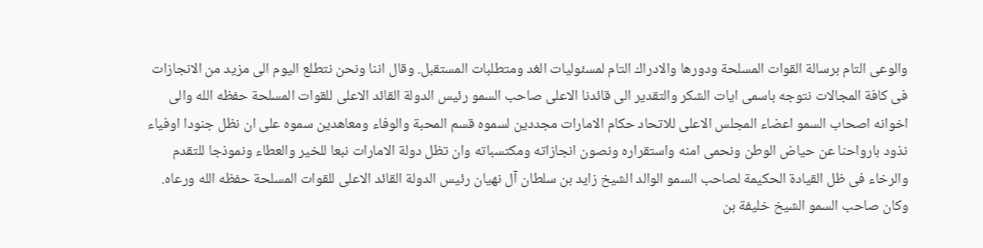والوعى التام برسالة القوات المسلحة ودورها والادراك التام لمسئوليات الغد ومتطلبات المستقبل. وقال اننا ونحن نتطلع اليوم الى مزيد من الانجازات فى كافة المجالات نتوجه باسمى ايات الشكر والتقدير الى قائدنا الاعلى صاحب السمو رئيس الدولة القائد الاعلى للقوات المسلحة حفظه الله والى اخوانه اصحاب السمو اعضاء المجلس الاعلى للاتحاد حكام الامارات مجددين لسموه قسم المحبة والوفاء ومعاهدين سموه على ان نظل جنودا اوفياء نذود بارواحنا عن حياض الوطن ونحمى امنه واستقراره ونصون انجازاته ومكتسباته وان تظل دولة الامارات نبعا للخير والعطاء ونموذجا للتقدم والرخاء فى ظل القيادة الحكيمة لصاحب السمو الوالد الشيخ زايد بن سلطان آل نهيان رئيس الدولة القائد الاعلى للقوات المسلحة حفظه الله ورعاه. وكان صاحب السمو الشيخ خليفة بن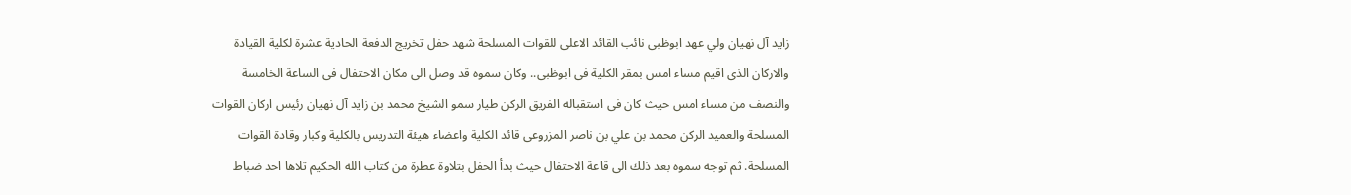زايد آل نهيان ولي عهد ابوظبى نائب القائد الاعلى للقوات المسلحة شهد حفل تخريج الدفعة الحادية عشرة لكلية القيادة والاركان الذى اقيم مساء امس بمقر الكلية فى ابوظبى.. وكان سموه قد وصل الى مكان الاحتفال فى الساعة الخامسة والنصف من مساء امس حيث كان فى استقباله الفريق الركن طيار سمو الشيخ محمد بن زايد آل نهيان رئيس اركان القوات المسلحة والعميد الركن محمد بن علي بن ناصر المزروعى قائد الكلية واعضاء هيئة التدريس بالكلية وكبار وقادة القوات المسلحة. ثم توجه سموه بعد ذلك الى قاعة الاحتفال حيث بدأ الحفل بتلاوة عطرة من كتاب الله الحكيم تلاها احد ضباط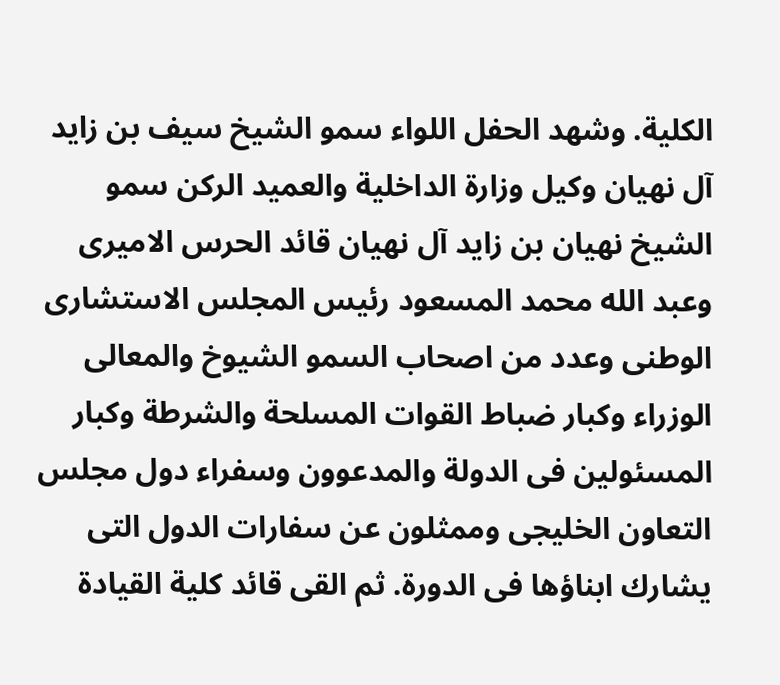الكلية. وشهد الحفل اللواء سمو الشيخ سيف بن زايد آل نهيان وكيل وزارة الداخلية والعميد الركن سمو الشيخ نهيان بن زايد آل نهيان قائد الحرس الاميرى وعبد الله محمد المسعود رئيس المجلس الاستشارى الوطنى وعدد من اصحاب السمو الشيوخ والمعالى الوزراء وكبار ضباط القوات المسلحة والشرطة وكبار المسئولين فى الدولة والمدعوون وسفراء دول مجلس التعاون الخليجى وممثلون عن سفارات الدول التى يشارك ابناؤها فى الدورة. ثم القى قائد كلية القيادة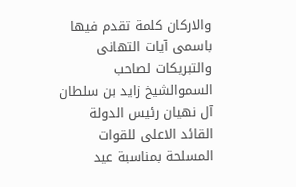والاركان كلمة تقدم فيها باسمى آيات التهانى والتبريكات لصاحب السموالشيخ زايد بن سلطان آل نهيان رئيس الدولة القائد الاعلى للقوات المسلحة بمناسبة عيد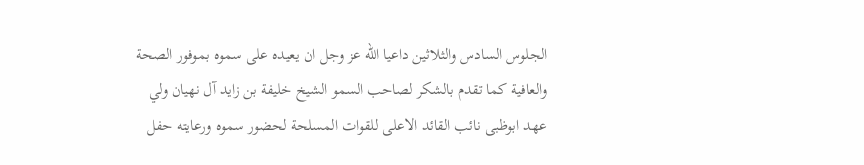الجلوس السادس والثلاثين داعيا الله عز وجل ان يعيده على سموه بموفور الصحة والعافية كما تقدم بالشكر لصاحب السمو الشيخ خليفة بن زايد آل نهيان ولي عهد ابوظبى نائب القائد الاعلى للقوات المسلحة لحضور سموه ورعايته حفل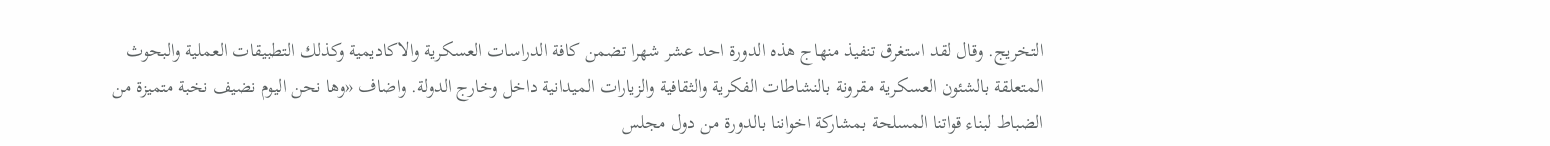التخريج. وقال لقد استغرق تنفيذ منهاج هذه الدورة احد عشر شهرا تضمن كافة الدراسات العسكرية والاكاديمية وكذلك التطبيقات العملية والبحوث المتعلقة بالشئون العسكرية مقرونة بالنشاطات الفكرية والثقافية والزيارات الميدانية داخل وخارج الدولة. واضاف «وها نحن اليوم نضيف نخبة متميزة من الضباط لبناء قواتنا المسلحة بمشاركة اخواننا بالدورة من دول مجلس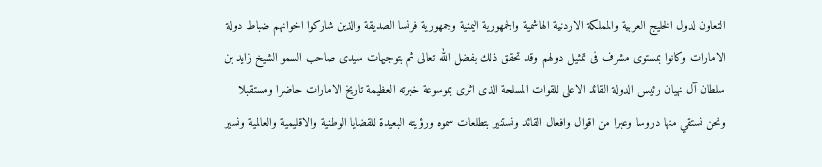التعاون لدول الخليج العربية والمملكة الاردنية الهاشمية والجمهورية اليمنية وجمهورية فرنسا الصديقة والذين شاركوا اخوانهم ضباط دولة الامارات وكانوا بمستوى مشرف فى تمثيل دولهم وقد تحقق ذلك بفضل الله تعالى ثم بتوجيهات سيدى صاحب السمو الشيخ زايد بن سلطان آل نهيان رئيس الدولة القائد الاعلى للقوات المسلحة الذى اثرى بموسوعة خبرته العظيمة تاريخ الامارات حاضرا ومستقبلا ونحن نستقي منها دروسا وعبرا من اقوال وافعال القائد ونستنير بتطلعات سموه ورؤيته البعيدة للقضايا الوطنية والاقليمية والعالمية ونسير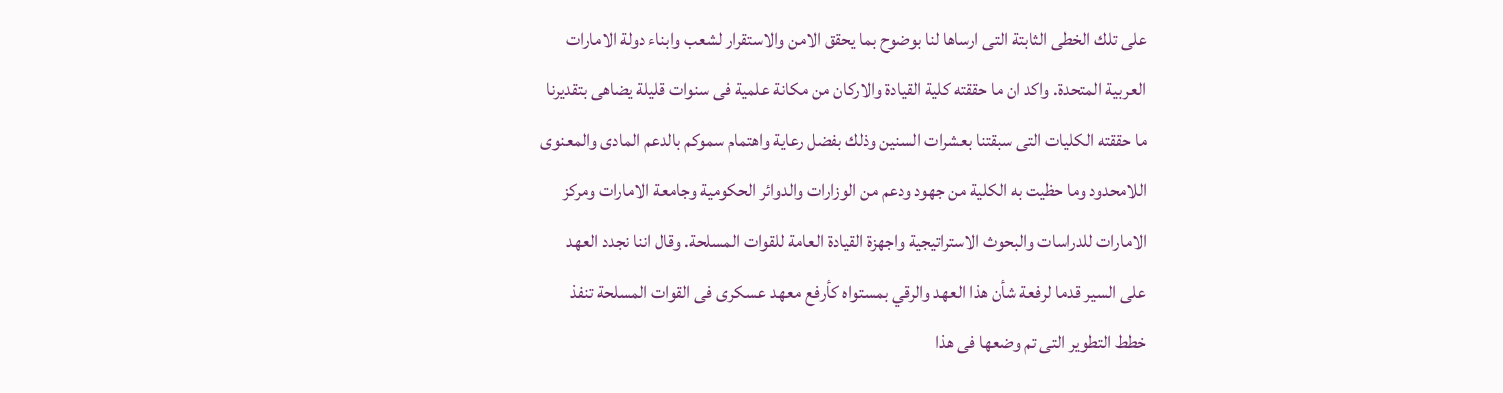على تلك الخطى الثابتة التى ارساها لنا بوضوح بما يحقق الامن والاستقرار لشعب وابناء دولة الامارات العربية المتحدة. واكد ان ما حققته كلية القيادة والاركان من مكانة علمية فى سنوات قليلة يضاهى بتقديرنا ما حققته الكليات التى سبقتنا بعشرات السنين وذلك بفضل رعاية واهتمام سموكم بالدعم المادى والمعنوى اللامحدود وما حظيت به الكلية من جهود ودعم من الوزارات والدوائر الحكومية وجامعة الامارات ومركز الامارات للدراسات والبحوث الاستراتيجية واجهزة القيادة العامة للقوات المسلحة. وقال اننا نجدد العهد على السير قدما لرفعة شأن هذا العهد والرقي بمستواه كأرفع معهد عسكرى فى القوات المسلحة تنفذ خطط التطوير التى تم وضعها فى هذا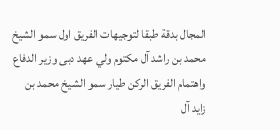المجال بدقة طبقا لتوجيهات الفريق اول سمو الشيخ محمد بن راشد آل مكتوم ولي عهد دبى وزير الدفاع واهتمام الفريق الركن طيار سمو الشيخ محمد بن زايد آل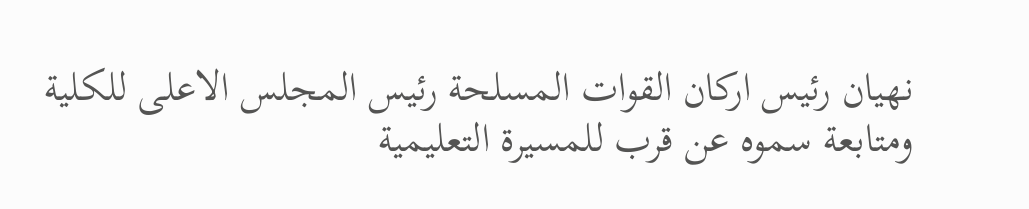نهيان رئيس اركان القوات المسلحة رئيس المجلس الاعلى للكلية ومتابعة سموه عن قرب للمسيرة التعليمية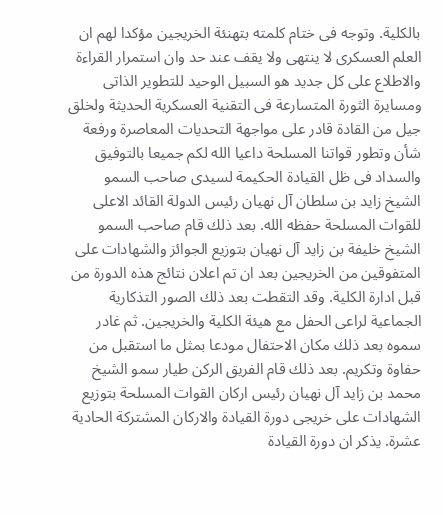بالكلية. وتوجه فى ختام كلمته بتهنئة الخريجين مؤكدا لهم ان العلم العسكرى لا ينتهى ولا يقف عند حد وان استمرار القراءة والاطلاع على كل جديد هو السبيل الوحيد للتطوير الذاتى ومسايرة الثورة المتسارعة فى التقنية العسكرية الحديثة ولخلق جيل من القادة قادر على مواجهة التحديات المعاصرة ورفعة شأن وتطور قواتنا المسلحة داعيا الله لكم جميعا بالتوفيق والسداد فى ظل القيادة الحكيمة لسيدى صاحب السمو الشيخ زايد بن سلطان آل نهيان رئيس الدولة القائد الاعلى للقوات المسلحة حفظه الله. بعد ذلك قام صاحب السمو الشيخ خليفة بن زايد آل نهيان بتوزيع الجوائز والشهادات على المتفوقين من الخريجين بعد ان تم اعلان نتائج هذه الدورة من قبل ادارة الكلية. وقد التقطت بعد ذلك الصور التذكارية الجماعية لراعى الحفل مع هيئة الكلية والخريجين. ثم غادر سموه بعد ذلك مكان الاحتفال مودعا بمثل ما استقبل من حفاوة وتكريم. بعد ذلك قام الفريق الركن طيار سمو الشيخ محمد بن زايد آل نهيان رئيس اركان القوات المسلحة بتوزيع الشهادات على خريجى دورة القيادة والاركان المشتركة الحادية عشرة. يذكر ان دورة القيادة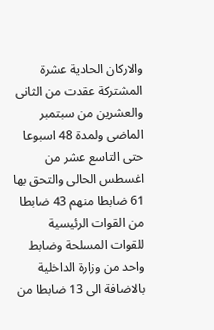والاركان الحادية عشرة المشتركة عقدت من الثانى والعشرين من سبتمبر الماضى ولمدة 48 اسبوعا حتى التاسع عشر من اغسطس الحالى والتحق بها 61 ضابطا منهم 43 ضابطا من القوات الرئيسية للقوات المسلحة وضابط واحد من وزارة الداخلية بالاضافة الى 13 ضابطا من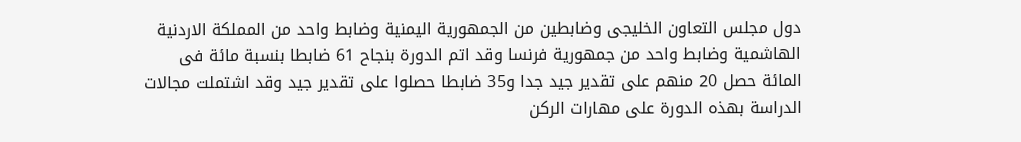دول مجلس التعاون الخليجى وضابطين من الجمهورية اليمنية وضابط واحد من المملكة الاردنية الهاشمية وضابط واحد من جمهورية فرنسا وقد اتم الدورة بنجاح 61 ضابطا بنسبة مائة فى المائة حصل 20 منهم على تقدير جيد جدا و35 ضابطا حصلوا على تقدير جيد وقد اشتملت مجالات الدراسة بهذه الدورة على مهارات الركن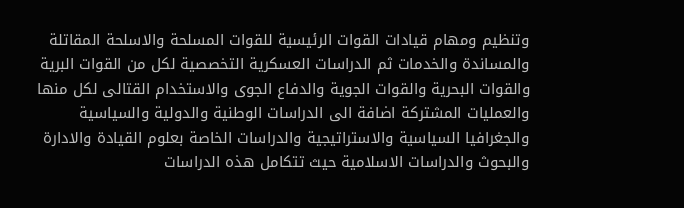وتنظيم ومهام قيادات القوات الرئيسية للقوات المسلحة والاسلحة المقاتلة والمساندة والخدمات ثم الدراسات العسكرية التخصصية لكل من القوات البرية والقوات البحرية والقوات الجوية والدفاع الجوى والاستخدام القتالى لكل منها والعمليات المشتركة اضافة الى الدراسات الوطنية والدولية والسياسية والجغرافيا السياسية والاستراتيجية والدراسات الخاصة بعلوم القيادة والادارة والبحوث والدراسات الاسلامية حيث تتكامل هذه الدراسات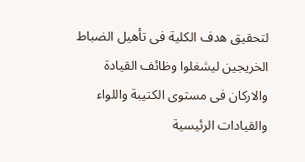لتحقيق هدف الكلية فى تأهيل الضباط الخريجين ليشغلوا وظائف القيادة والاركان فى مستوى الكتيبة واللواء والقيادات الرئيسية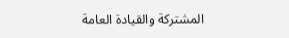المشتركة والقيادة العامة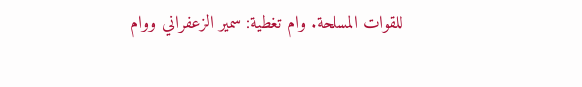للقوات المسلحة. وام تغطية: سمير الزعفراني ووام